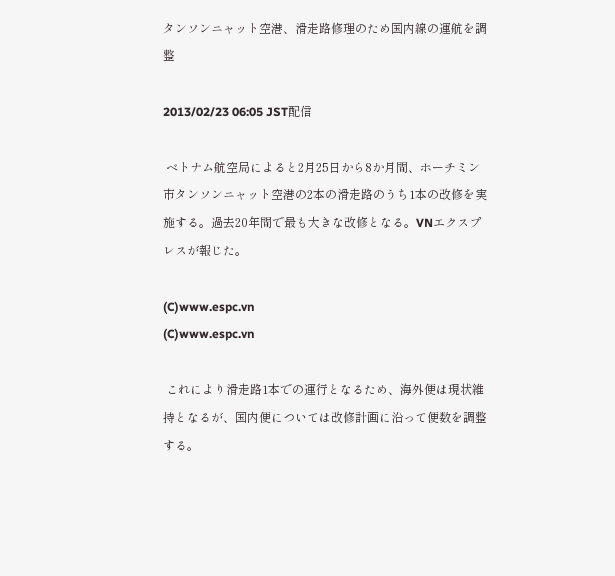タンソンニャット空港、滑走路修理のため国内線の運航を調整

2013/02/23 06:05 JST配信

 ベトナム航空局によると2月25日から8か月間、ホーチミン市タンソンニャット空港の2本の滑走路のうち1本の改修を実施する。過去20年間で最も大きな改修となる。VNエクスプレスが報じた。

(C)www.espc.vn
(C)www.espc.vn

 これにより滑走路1本での運行となるため、海外便は現状維持となるが、国内便については改修計画に沿って便数を調整する。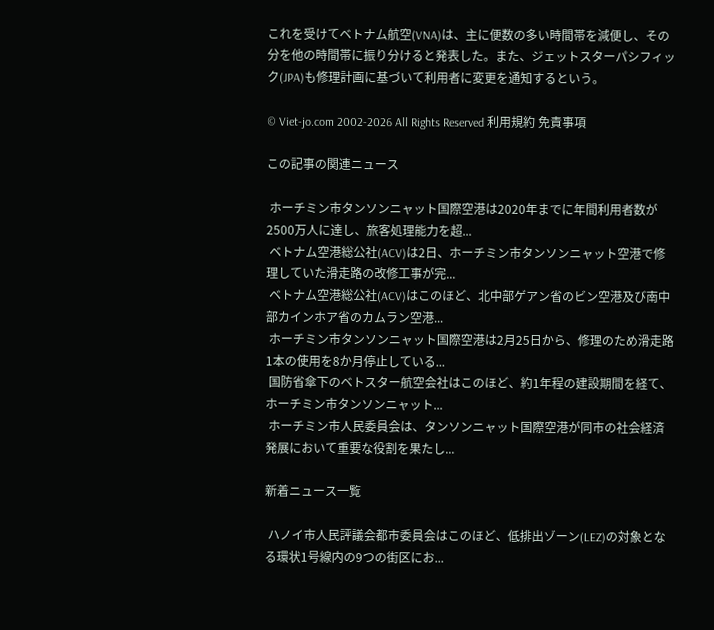これを受けてベトナム航空(VNA)は、主に便数の多い時間帯を減便し、その分を他の時間帯に振り分けると発表した。また、ジェットスターパシフィック(JPA)も修理計画に基づいて利用者に変更を通知するという。

© Viet-jo.com 2002-2026 All Rights Reserved 利用規約 免責事項

この記事の関連ニュース

 ホーチミン市タンソンニャット国際空港は2020年までに年間利用者数が2500万人に達し、旅客処理能力を超...
 ベトナム空港総公社(ACV)は2日、ホーチミン市タンソンニャット空港で修理していた滑走路の改修工事が完...
 ベトナム空港総公社(ACV)はこのほど、北中部ゲアン省のビン空港及び南中部カインホア省のカムラン空港...
 ホーチミン市タンソンニャット国際空港は2月25日から、修理のため滑走路1本の使用を8か月停止している...
 国防省傘下のベトスター航空会社はこのほど、約1年程の建設期間を経て、ホーチミン市タンソンニャット...
 ホーチミン市人民委員会は、タンソンニャット国際空港が同市の社会経済発展において重要な役割を果たし...

新着ニュース一覧

 ハノイ市人民評議会都市委員会はこのほど、低排出ゾーン(LEZ)の対象となる環状1号線内の9つの街区にお...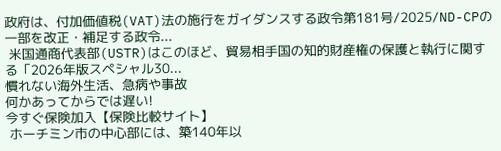政府は、付加価値税(VAT)法の施行をガイダンスする政令第181号/2025/ND-CPの一部を改正・補足する政令...
 米国通商代表部(USTR)はこのほど、貿易相手国の知的財産権の保護と執行に関する「2026年版スペシャル30...
慣れない海外生活、急病や事故
何かあってからでは遅い!
今すぐ保険加入【保険比較サイト】
 ホーチミン市の中心部には、築140年以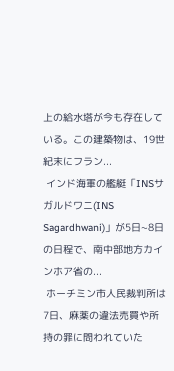上の給水塔が今も存在している。この建築物は、19世紀末にフラン...
 インド海軍の艦艇「INSサガルドワニ(INS Sagardhwani)」が5日~8日の日程で、南中部地方カインホア省の...
 ホーチミン市人民裁判所は7日、麻薬の違法売買や所持の罪に問われていた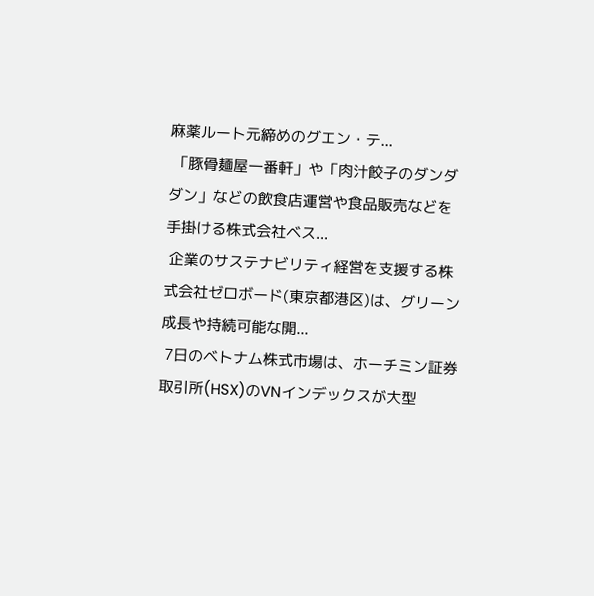麻薬ルート元締めのグエン・テ...
 「豚骨麺屋一番軒」や「肉汁餃子のダンダダン」などの飲食店運営や食品販売などを手掛ける株式会社ベス...
 企業のサステナビリティ経営を支援する株式会社ゼロボード(東京都港区)は、グリーン成長や持続可能な開...
 7日のベトナム株式市場は、ホーチミン証券取引所(HSX)のVNインデックスが大型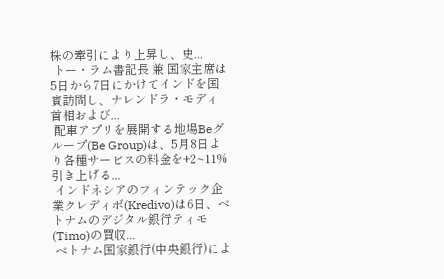株の牽引により上昇し、史...
 トー・ラム書記長 兼 国家主席は5日から7日にかけてインドを国賓訪問し、ナレンドラ・モディ首相および...
 配車アプリを展開する地場Beグループ(Be Group)は、5月8日より各種サービスの料金を+2~11%引き上げる...
 インドネシアのフィンテック企業クレディボ(Kredivo)は6日、ベトナムのデジタル銀行ティモ(Timo)の買収...
 ベトナム国家銀行(中央銀行)によ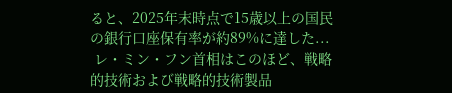ると、2025年末時点で15歳以上の国民の銀行口座保有率が約89%に達した...
 レ・ミン・フン首相はこのほど、戦略的技術および戦略的技術製品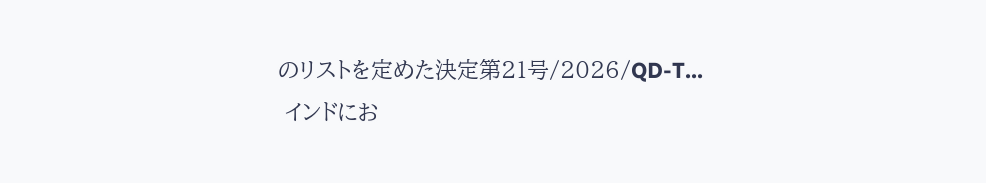のリストを定めた決定第21号/2026/QD-T...
 インドにお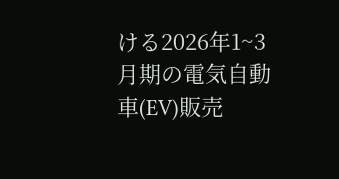ける2026年1~3月期の電気自動車(EV)販売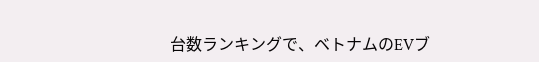台数ランキングで、ベトナムのEVブ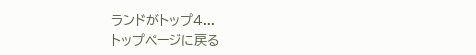ランドがトップ4...
トップページに戻る